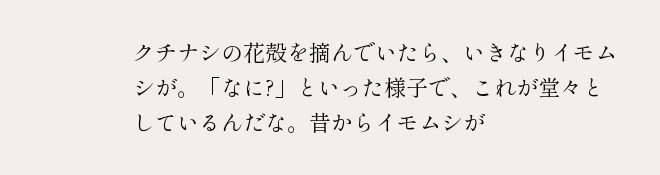クチナシの花殻を摘んでいたら、いきなりイモムシが。「なに?」といった様子で、これが堂々としているんだな。昔からイモムシが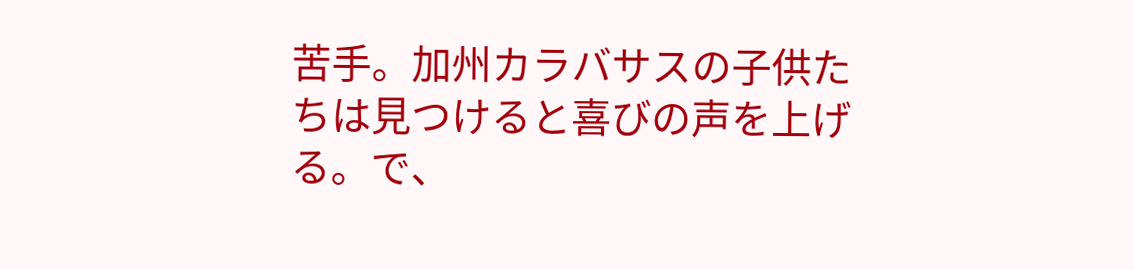苦手。加州カラバサスの子供たちは見つけると喜びの声を上げる。で、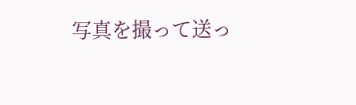写真を撮って送っ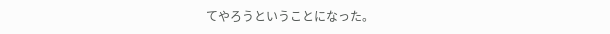てやろうということになった。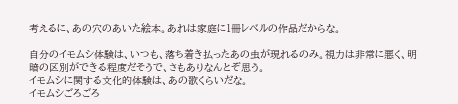考えるに、あの穴のあいた絵本。あれは家庭に1冊レベルの作品だからな。

自分のイモムシ体験は、いつも、落ち着き払ったあの虫が現れるのみ。視力は非常に悪く、明暗の区別ができる程度だそうで、さもありなんとぞ思う。
イモムシに関する文化的体験は、あの歌くらいだな。
イモムシごろごろ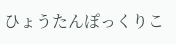ひょうたんぽっくりこ